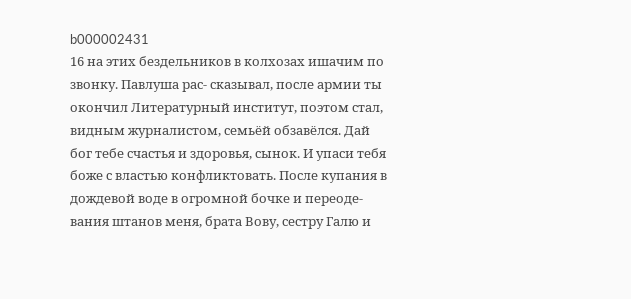b000002431
16 на этих бездельников в колхозах ишачим по звонку. Павлуша рас‑ сказывал, после армии ты окончил Литературный институт, поэтом стал, видным журналистом, семьёй обзавёлся. Дай бог тебе счастья и здоровья, сынок. И упаси тебя боже с властью конфликтовать. После купания в дождевой воде в огромной бочке и переоде‑ вания штанов меня, брата Вову, сестру Галю и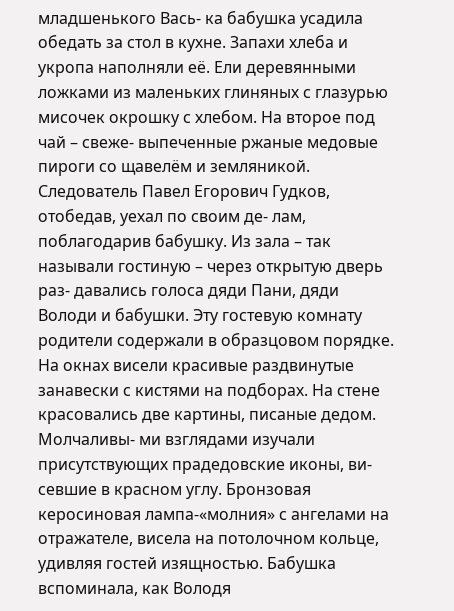младшенького Вась‑ ка бабушка усадила обедать за стол в кухне. Запахи хлеба и укропа наполняли её. Ели деревянными ложками из маленьких глиняных с глазурью мисочек окрошку с хлебом. На второе под чай – свеже‑ выпеченные ржаные медовые пироги со щавелём и земляникой. Следователь Павел Егорович Гудков, отобедав, уехал по своим де‑ лам, поблагодарив бабушку. Из зала – так называли гостиную – через открытую дверь раз‑ давались голоса дяди Пани, дяди Володи и бабушки. Эту гостевую комнату родители содержали в образцовом порядке. На окнах висели красивые раздвинутые занавески с кистями на подборах. На стене красовались две картины, писаные дедом. Молчаливы‑ ми взглядами изучали присутствующих прадедовские иконы, ви‑ севшие в красном углу. Бронзовая керосиновая лампа-«молния» с ангелами на отражателе, висела на потолочном кольце, удивляя гостей изящностью. Бабушка вспоминала, как Володя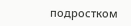подростком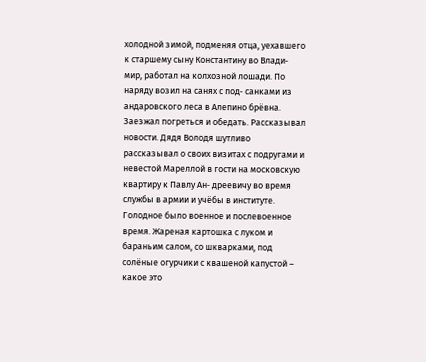холодной зимой, подменяя отца, уехавшего к старшему сыну Константину во Влади‑ мир, работал на колхозной лошади. По наряду возил на санях с под‑ санками из андаровского леса в Алепино брёвна. Заезжал погреться и обедать. Рассказывал новости. Дядя Володя шутливо рассказывал о своих визитах с подругами и невестой Мареллой в гости на московскую квартиру к Павлу Ан‑ дреевичу во время службы в армии и учёбы в институте. Голодное было военное и послевоенное время. Жареная картошка с луком и бараньим салом, со шкварками, под солёные огурчики с квашеной капустой – какое это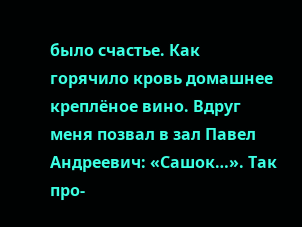было счастье. Как горячило кровь домашнее креплёное вино. Вдруг меня позвал в зал Павел Андреевич: «Сашок…». Так про‑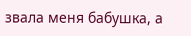звала меня бабушка, а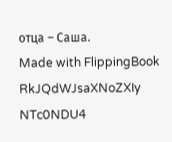отца – Саша.
Made with FlippingBook
RkJQdWJsaXNoZXIy NTc0NDU4